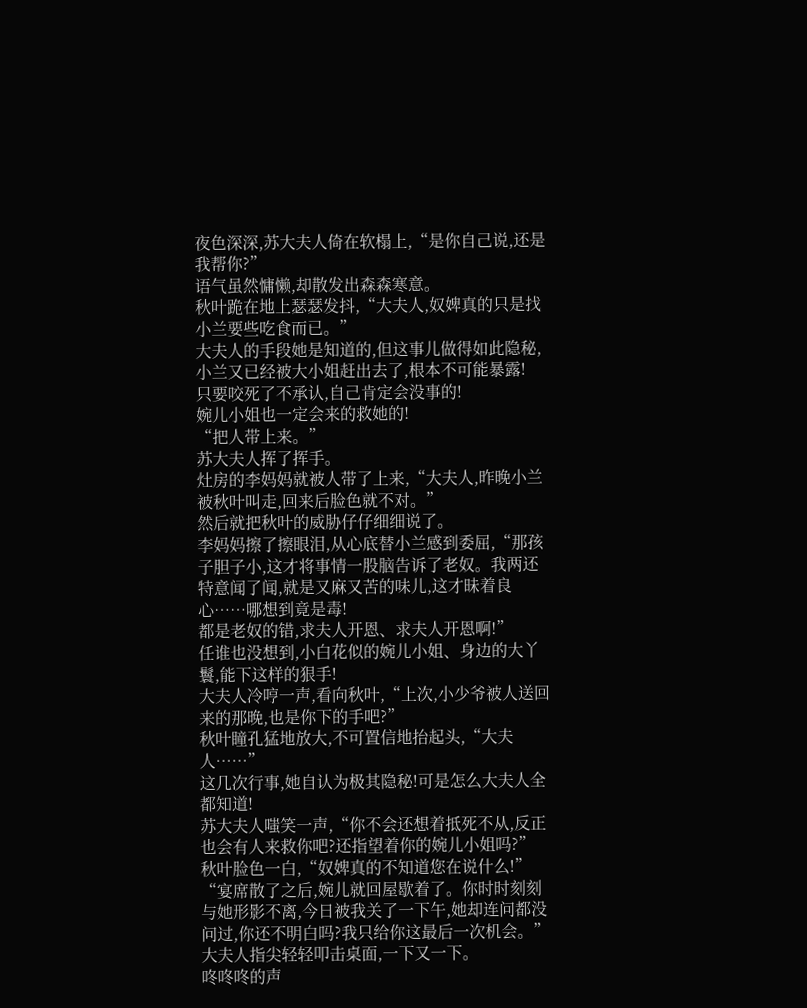夜色深深,苏大夫人倚在软榻上,“是你自己说,还是我帮你?”
语气虽然慵懒,却散发出森森寒意。
秋叶跪在地上瑟瑟发抖,“大夫人,奴婢真的只是找小兰要些吃食而已。”
大夫人的手段她是知道的,但这事儿做得如此隐秘,小兰又已经被大小姐赶出去了,根本不可能暴露!
只要咬死了不承认,自己肯定会没事的!
婉儿小姐也一定会来的救她的!
“把人带上来。”
苏大夫人挥了挥手。
灶房的李妈妈就被人带了上来,“大夫人,昨晚小兰被秋叶叫走,回来后脸色就不对。”
然后就把秋叶的威胁仔仔细细说了。
李妈妈擦了擦眼泪,从心底替小兰感到委屈,“那孩子胆子小,这才将事情一股脑告诉了老奴。我两还特意闻了闻,就是又麻又苦的味儿,这才昧着良心……哪想到竟是毒!
都是老奴的错,求夫人开恩、求夫人开恩啊!”
任谁也没想到,小白花似的婉儿小姐、身边的大丫鬟,能下这样的狠手!
大夫人冷哼一声,看向秋叶,“上次,小少爷被人送回来的那晚,也是你下的手吧?”
秋叶瞳孔猛地放大,不可置信地抬起头,“大夫人……”
这几次行事,她自认为极其隐秘!可是怎么大夫人全都知道!
苏大夫人嗤笑一声,“你不会还想着抵死不从,反正也会有人来救你吧?还指望着你的婉儿小姐吗?”
秋叶脸色一白,“奴婢真的不知道您在说什么!”
“宴席散了之后,婉儿就回屋歇着了。你时时刻刻与她形影不离,今日被我关了一下午,她却连问都没问过,你还不明白吗?我只给你这最后一次机会。”
大夫人指尖轻轻叩击桌面,一下又一下。
咚咚咚的声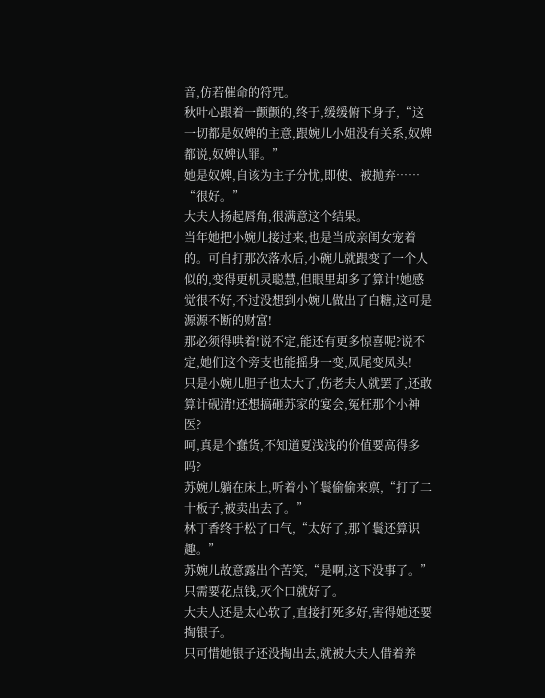音,仿若催命的符咒。
秋叶心跟着一颤颤的,终于,缓缓俯下身子,“这一切都是奴婢的主意,跟婉儿小姐没有关系,奴婢都说,奴婢认罪。”
她是奴婢,自该为主子分忧,即使、被抛弃……
“很好。”
大夫人扬起唇角,很满意这个结果。
当年她把小婉儿接过来,也是当成亲闺女宠着的。可自打那次落水后,小碗儿就跟变了一个人似的,变得更机灵聪慧,但眼里却多了算计!她感觉很不好,不过没想到小婉儿做出了白糖,这可是源源不断的财富!
那必须得哄着!说不定,能还有更多惊喜呢?说不定,她们这个旁支也能摇身一变,凤尾变凤头!
只是小婉儿胆子也太大了,伤老夫人就罢了,还敢算计砚清!还想搞砸苏家的宴会,冤枉那个小神医?
呵,真是个蠢货,不知道夏浅浅的价值要高得多吗?
苏婉儿躺在床上,听着小丫鬟偷偷来禀,“打了二十板子,被卖出去了。”
林丁香终于松了口气,“太好了,那丫鬟还算识趣。”
苏婉儿故意露出个苦笑,“是啊,这下没事了。”
只需要花点钱,灭个口就好了。
大夫人还是太心软了,直接打死多好,害得她还要掏银子。
只可惜她银子还没掏出去,就被大夫人借着养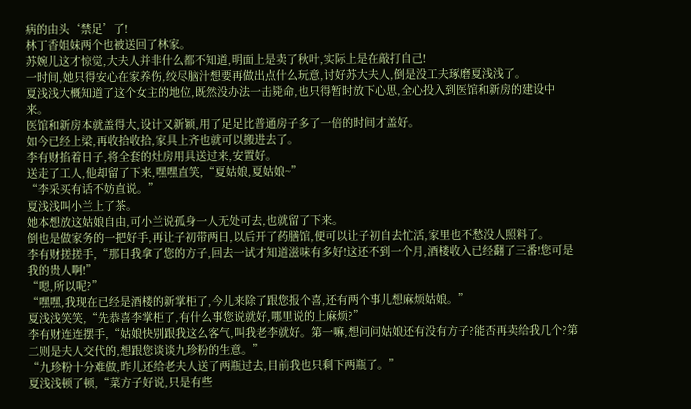病的由头‘禁足’了!
林丁香姐妹两个也被送回了林家。
苏婉儿这才惊觉,大夫人并非什么都不知道,明面上是卖了秋叶,实际上是在敲打自己!
一时间,她只得安心在家养伤,绞尽脑汁想要再做出点什么玩意,讨好苏大夫人,倒是没工夫琢磨夏浅浅了。
夏浅浅大概知道了这个女主的地位,既然没办法一击毙命,也只得暂时放下心思,全心投入到医馆和新房的建设中来。
医馆和新房本就盖得大,设计又新颖,用了足足比普通房子多了一倍的时间才盖好。
如今已经上梁,再收拾收拾,家具上齐也就可以搬进去了。
李有财掐着日子,将全套的灶房用具送过来,安置好。
送走了工人,他却留了下来,嘿嘿直笑,“夏姑娘,夏姑娘~”
“李采买有话不妨直说。”
夏浅浅叫小兰上了茶。
她本想放这姑娘自由,可小兰说孤身一人无处可去,也就留了下来。
倒也是做家务的一把好手,再让子初带两日,以后开了药膳馆,便可以让子初自去忙活,家里也不愁没人照料了。
李有财搓搓手,“那日我拿了您的方子,回去一试才知道滋味有多好!这还不到一个月,酒楼收入已经翻了三番!您可是我的贵人啊!”
“嗯,所以呢?”
“嘿嘿,我现在已经是酒楼的新掌柜了,今儿来除了跟您报个喜,还有两个事儿想麻烦姑娘。”
夏浅浅笑笑,“先恭喜李掌柜了,有什么事您说就好,哪里说的上麻烦?”
李有财连连摆手,“姑娘快别跟我这么客气,叫我老李就好。第一嘛,想问问姑娘还有没有方子?能否再卖给我几个?第二则是夫人交代的,想跟您谈谈九珍粉的生意。”
“九珍粉十分难做,昨儿还给老夫人送了两瓶过去,目前我也只剩下两瓶了。”
夏浅浅顿了顿,“菜方子好说,只是有些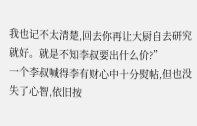我也记不太清楚,回去你再让大厨自去研究就好。就是不知李叔要出什么价?”
一个李叔喊得李有财心中十分熨帖,但也没失了心智,依旧按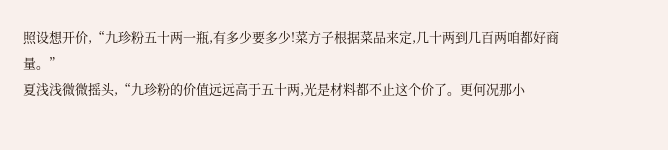照设想开价,“九珍粉五十两一瓶,有多少要多少!菜方子根据菜品来定,几十两到几百两咱都好商量。”
夏浅浅微微摇头,“九珍粉的价值远远高于五十两,光是材料都不止这个价了。更何况那小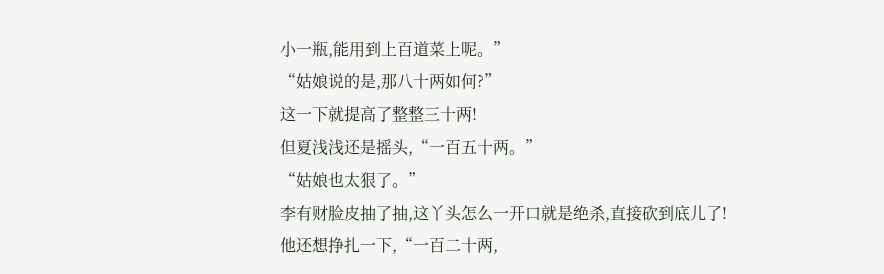小一瓶,能用到上百道菜上呢。”
“姑娘说的是,那八十两如何?”
这一下就提高了整整三十两!
但夏浅浅还是摇头,“一百五十两。”
“姑娘也太狠了。”
李有财脸皮抽了抽,这丫头怎么一开口就是绝杀,直接砍到底儿了!
他还想挣扎一下,“一百二十两,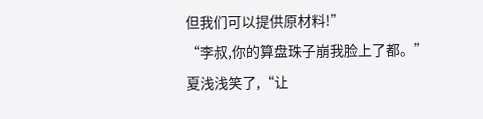但我们可以提供原材料!”
“李叔,你的算盘珠子崩我脸上了都。”
夏浅浅笑了,“让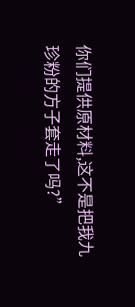你们提供原材料,这不是把我九珍粉的方子套走了吗?”